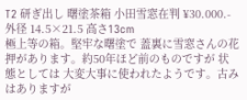T2 研ぎ出し 曙塗茶箱 小田雪窓在判 ¥30.000.-
外径 14.5×21.5 高さ13cm
極上等の箱。堅牢な曙塗で 蓋裏に雪窓さんの花押があります。約50年ほど前のものですが 状態としては 大変大事に使われたようです。古みはありますが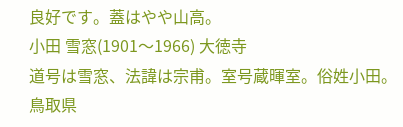良好です。蓋はやや山高。
小田 雪窓(1901〜1966) 大徳寺
道号は雪窓、法諱は宗甫。室号蔵暉室。俗姓小田。鳥取県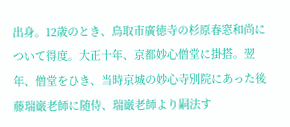出身。12歳のとき、鳥取市廣徳寺の杉原春窓和尚について得度。大正十年、京都妙心僧堂に掛搭。翌年、僧堂をひき、当時京城の妙心寺別院にあった後藤瑞巌老師に随侍、瑞巌老師より嗣法す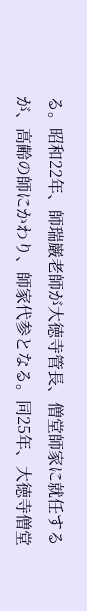る。昭和22年、師瑞巌老師が大徳寺管長、僧堂師家に就任するが、高齢の師にかわり、師家代参となる。同25年、大徳寺僧堂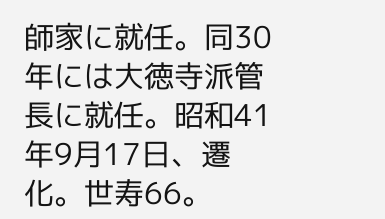師家に就任。同30年には大徳寺派管長に就任。昭和41年9月17日、遷化。世寿66。